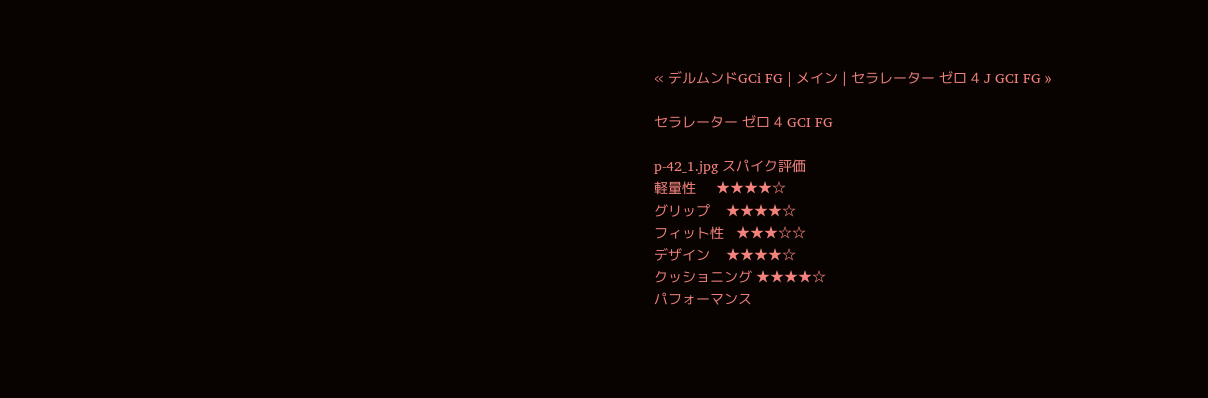« デルムンドGCi FG | メイン | セラレーター ゼロ 4 J GCI FG »

セラレーター ゼロ 4 GCI FG

p-42_1.jpg スパイク評価
軽量性     ★★★★☆
グリップ    ★★★★☆
フィット性   ★★★☆☆
デザイン    ★★★★☆
クッショニング ★★★★☆
パフォーマンス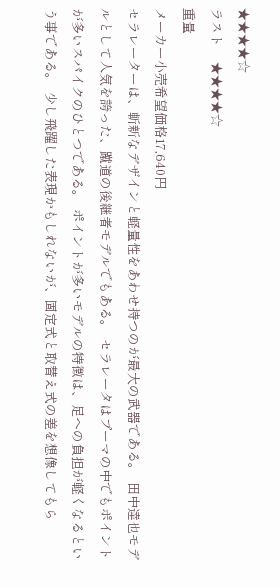★★★★☆
ラスト     ★★★★☆
重量
メーカー小売希望価格17,640円
セラレーターは、斬新なデザインと軽量性をあわせ持つのが最大の武器である。  田中達也モデルとして人気を誇った、蹴道の後継者モデルでもある。  セラレータはプーマの中でもポイントが多いスパイクのひとつである。  ポイントが多いモデルの特徴は、足への負担が軽くなるという事である。  少し飛躍した表現かもしれないが、固定式と取替え式の差を想像してもら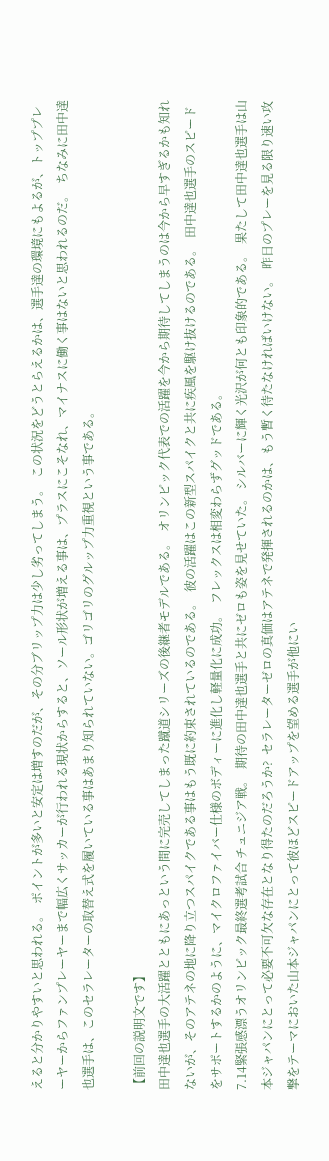えると分かりやすいと思われる。  ポイントが多いと安定は増すのだが、その分ブリップ力は少し劣ってしまう。  この状況をどうとらえるかは、選手達の環境にもよるが、トッププレーヤーからファンプレーヤーまで幅広くサッカーが行われる現状からすると、ソール形状が増える事は、プラスにこそなれ、マイナスに働く事はないと思われるのだ。  ちなみに田中達也選手は、このセラレーターの取替え式を履いている事はあまり知られていない。ゴリゴリのグルップ力重視という事である。

【前回の説明文です】
田中達也選手の大活躍とともにあっという間に完売してしまった蹴道シリーズの後継者モデルである。  オリンピック代表での活躍を今から期待してしまうのは今から早すぎるかも知れないが、そのアテネの地に降り立つスパイクである事はもう既に約束されているのである。  彼の活躍はこの新型スパイクと共に疾風を駆け抜けるのである。  田中達也選手のスピードをサポートするかのように、マイクロファイバー仕様のボディーに進化し軽量化に成功。  フレックスは相変わらずグッドである。
7.14緊張感漂うオリンピック最終選考試合 チュニジア戦。  期待の田中達也選手と共にゼロも姿を見せていた。 シルバーに輝く光沢が何とも印象的である。  果たして田中達也選手は山本ジャパンにとって必要不可欠な存在となり得たのだろうか?  セラレーターゼロの真価はアテネで発揮されるのかは、もう暫く待たなければいけない。  昨日のプレーを見る限り速い攻撃をテーマにおいた山本ジャパンにとって彼ほどスピードアップを望める選手が他にい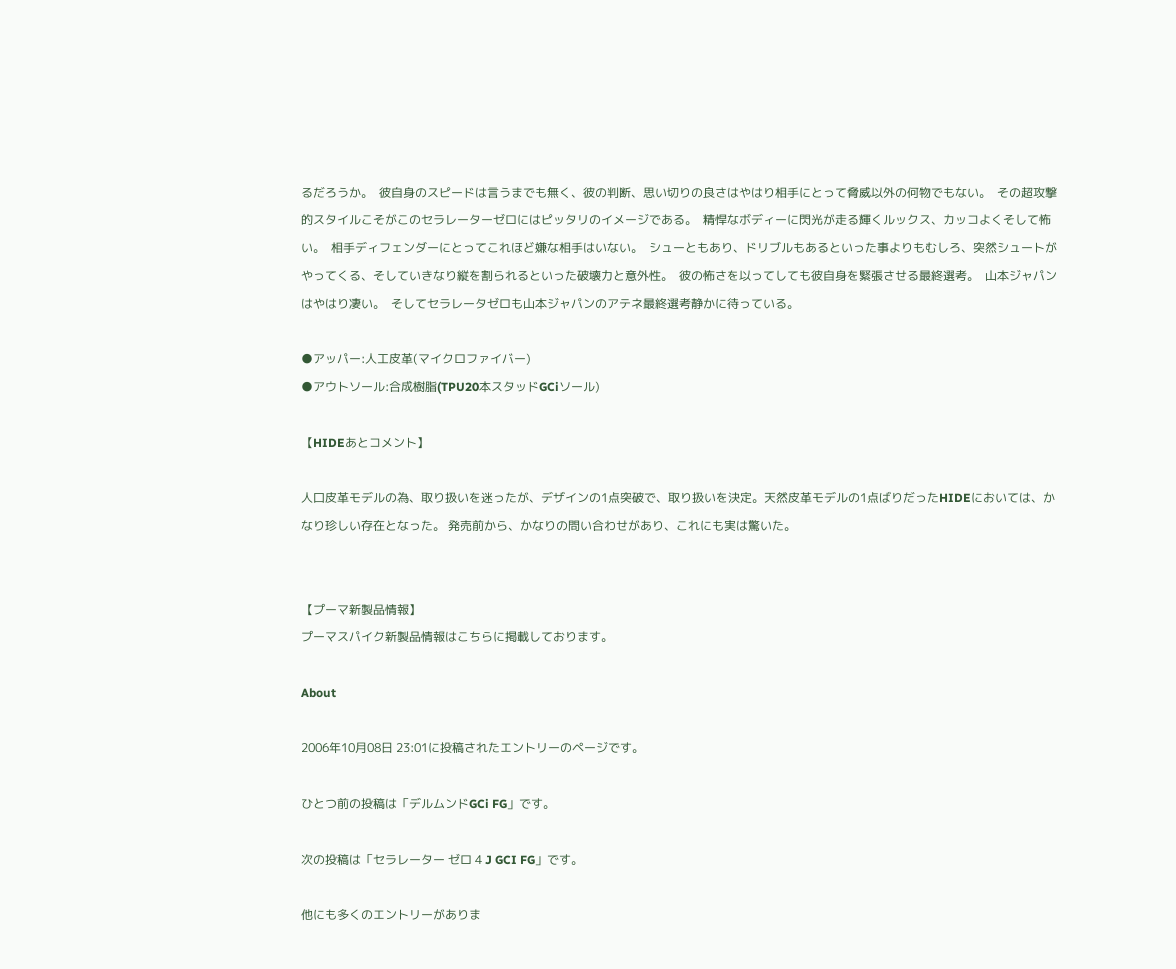るだろうか。  彼自身のスピードは言うまでも無く、彼の判断、思い切りの良さはやはり相手にとって脅威以外の何物でもない。  その超攻撃的スタイルこそがこのセラレーターゼロにはピッタリのイメージである。  精悍なボディーに閃光が走る輝くルックス、カッコよくそして怖い。  相手ディフェンダーにとってこれほど嫌な相手はいない。  シューともあり、ドリブルもあるといった事よりもむしろ、突然シュートがやってくる、そしていきなり縦を割られるといった破壊力と意外性。  彼の怖さを以ってしても彼自身を緊張させる最終選考。  山本ジャパンはやはり凄い。  そしてセラレータゼロも山本ジャパンのアテネ最終選考静かに待っている。

●アッパー:人工皮革(マイクロファイバー)
●アウトソール:合成樹脂(TPU20本スタッドGCiソール)

【HIDEあとコメント】

人口皮革モデルの為、取り扱いを迷ったが、デザインの1点突破で、取り扱いを決定。天然皮革モデルの1点ばりだったHIDEにおいては、かなり珍しい存在となった。 発売前から、かなりの問い合わせがあり、これにも実は驚いた。


【プーマ新製品情報】
プーマスパイク新製品情報はこちらに掲載しております。

About

2006年10月08日 23:01に投稿されたエントリーのページです。

ひとつ前の投稿は「デルムンドGCi FG」です。

次の投稿は「セラレーター ゼロ 4 J GCI FG」です。

他にも多くのエントリーがありま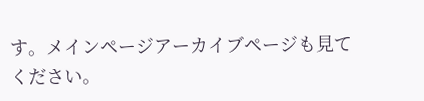す。メインページアーカイブページも見てください。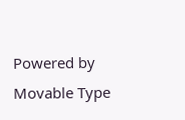Powered by
Movable Type